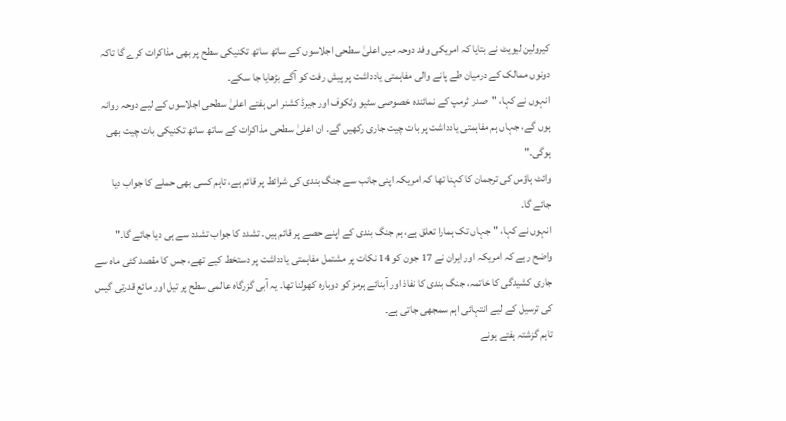کیرولین لیویٹ نے بتایا کہ امریکی وفد دوحہ میں اعلیٰ سطحی اجلاسوں کے ساتھ ساتھ تکنیکی سطح پر بھی مذاکرات کرے گا تاکہ دونوں ممالک کے درمیان طے پانے والی مفاہمتی یادداشت پر پیش رفت کو آگے بڑھایا جا سکے۔
انہوں نے کہا، "صدر ٹرمپ کے نمائندہ خصوصی سٹیو وٹکوف اور جیرڈ کشنر اس ہفتے اعلیٰ سطحی اجلاسوں کے لیے دوحہ روانہ ہوں گے، جہاں ہم مفاہمتی یادداشت پر بات چیت جاری رکھیں گے۔ ان اعلیٰ سطحی مذاکرات کے ساتھ ساتھ تکنیکی بات چیت بھی ہوگی۔"
وائٹ ہاؤس کی ترجمان کا کہنا تھا کہ امریکہ اپنی جانب سے جنگ بندی کی شرائط پر قائم ہے، تاہم کسی بھی حملے کا جواب دیا جائے گا۔
انہوں نے کہا، "جہاں تک ہمارا تعلق ہے، ہم جنگ بندی کے اپنے حصے پر قائم ہیں۔ تشدد کا جواب تشدد سے ہی دیا جائے گا۔"
واضح رہے کہ امریکہ اور ایران نے 17 جون کو 14 نکات پر مشتمل مفاہمتی یادداشت پر دستخط کیے تھے، جس کا مقصد کئی ماہ سے جاری کشیدگی کا خاتمہ، جنگ بندی کا نفاذ اور آبنائے ہرمز کو دوبارہ کھولنا تھا۔ یہ آبی گزرگاہ عالمی سطح پر تیل اور مائع قدرتی گیس کی ترسیل کے لیے انتہائی اہم سمجھی جاتی ہے۔
تاہم گزشتہ ہفتے ہونے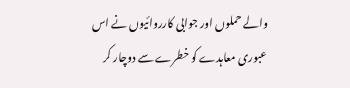والے حملوں اور جوابی کارروائیوں نے اس عبوری معاہدے کو خطرے سے دوچار کر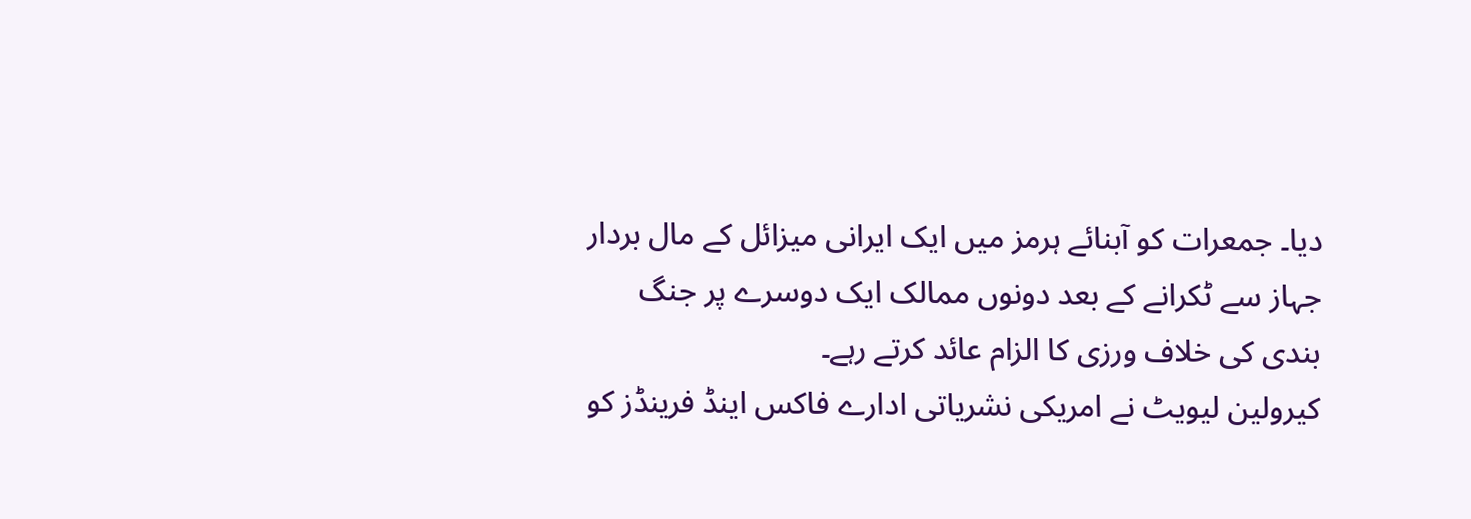دیا۔ جمعرات کو آبنائے ہرمز میں ایک ایرانی میزائل کے مال بردار جہاز سے ٹکرانے کے بعد دونوں ممالک ایک دوسرے پر جنگ بندی کی خلاف ورزی کا الزام عائد کرتے رہے۔
کیرولین لیویٹ نے امریکی نشریاتی ادارے فاکس اینڈ فرینڈز کو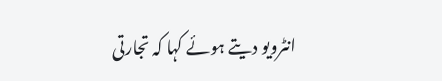انٹرویو دیتے ہوئے کہا کہ تجارتی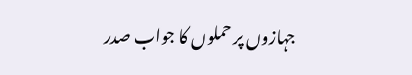جہازوں پر حملوں کا جواب صدر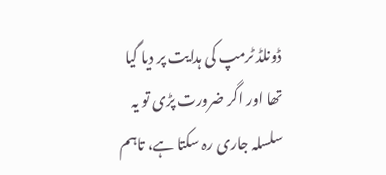ڈونلڈ ٹرمپ کی ہدایت پر دیا گیا تھا اور اگر ضرورت پڑی تو یہ سلسلہ جاری رہ سکتا ہے، تاہم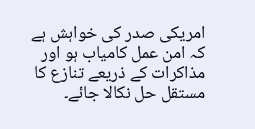امریکی صدر کی خواہش ہے کہ امن عمل کامیاب ہو اور مذاکرات کے ذریعے تنازع کا مستقل حل نکالا جائے۔